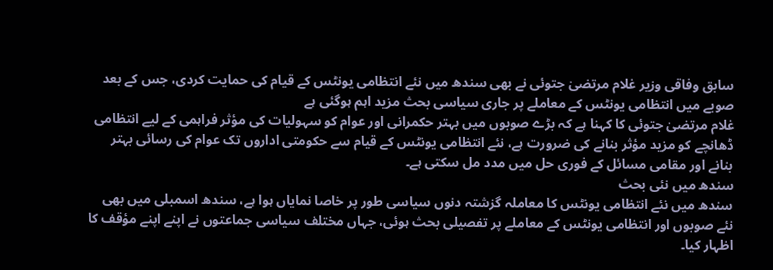سابق وفاقی وزیر غلام مرتضیٰ جتوئی نے بھی سندھ میں نئے انتظامی یونٹس کے قیام کی حمایت کردی، جس کے بعد صوبے میں انتظامی یونٹس کے معاملے پر جاری سیاسی بحث مزید اہم ہوگئی ہے
غلام مرتضیٰ جتوئی کا کہنا ہے کہ بڑے صوبوں میں بہتر حکمرانی اور عوام کو سہولیات کی مؤثر فراہمی کے لیے انتظامی ڈھانچے کو مزید مؤثر بنانے کی ضرورت ہے، نئے انتظامی یونٹس کے قیام سے حکومتی اداروں تک عوام کی رسائی بہتر بنانے اور مقامی مسائل کے فوری حل میں مدد مل سکتی ہے۔
سندھ میں نئی بحث
سندھ میں نئے انتظامی یونٹس کا معاملہ گزشتہ دنوں سیاسی طور پر خاصا نمایاں ہوا ہے، سندھ اسمبلی میں بھی نئے صوبوں اور انتظامی یونٹس کے معاملے پر تفصیلی بحث ہوئی، جہاں مختلف سیاسی جماعتوں نے اپنے اپنے مؤقف کا اظہار کیا۔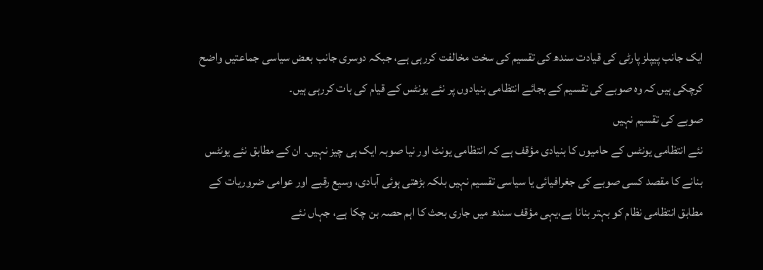ایک جانب پیپلز پارٹی کی قیادت سندھ کی تقسیم کی سخت مخالفت کررہی ہے، جبکہ دوسری جانب بعض سیاسی جماعتیں واضح کرچکی ہیں کہ وہ صوبے کی تقسیم کے بجائے انتظامی بنیادوں پر نئے یونٹس کے قیام کی بات کررہی ہیں۔
صوبے کی تقسیم نہیں
نئے انتظامی یونٹس کے حامیوں کا بنیادی مؤقف ہے کہ انتظامی یونٹ اور نیا صوبہ ایک ہی چیز نہیں۔ ان کے مطابق نئے یونٹس بنانے کا مقصد کسی صوبے کی جغرافیائی یا سیاسی تقسیم نہیں بلکہ بڑھتی ہوئی آبادی، وسیع رقبے اور عوامی ضروریات کے مطابق انتظامی نظام کو بہتر بنانا ہے،یہی مؤقف سندھ میں جاری بحث کا اہم حصہ بن چکا ہے، جہاں نئے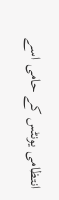انتظامی یونٹس کے حامی اسے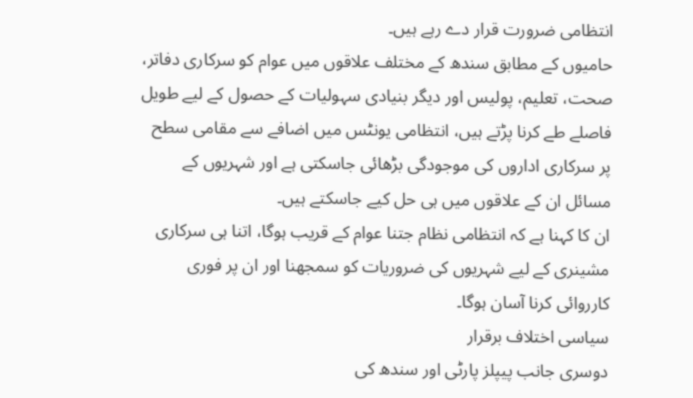انتظامی ضرورت قرار دے رہے ہیں۔
حامیوں کے مطابق سندھ کے مختلف علاقوں میں عوام کو سرکاری دفاتر، صحت، تعلیم، پولیس اور دیگر بنیادی سہولیات کے حصول کے لیے طویل فاصلے طے کرنا پڑتے ہیں، انتظامی یونٹس میں اضافے سے مقامی سطح پر سرکاری اداروں کی موجودگی بڑھائی جاسکتی ہے اور شہریوں کے مسائل ان کے علاقوں میں ہی حل کیے جاسکتے ہیں۔
ان کا کہنا ہے کہ انتظامی نظام جتنا عوام کے قریب ہوگا، اتنا ہی سرکاری مشینری کے لیے شہریوں کی ضروریات کو سمجھنا اور ان پر فوری کارروائی کرنا آسان ہوگا۔
سیاسی اختلاف برقرار
دوسری جانب پیپلز پارٹی اور سندھ کی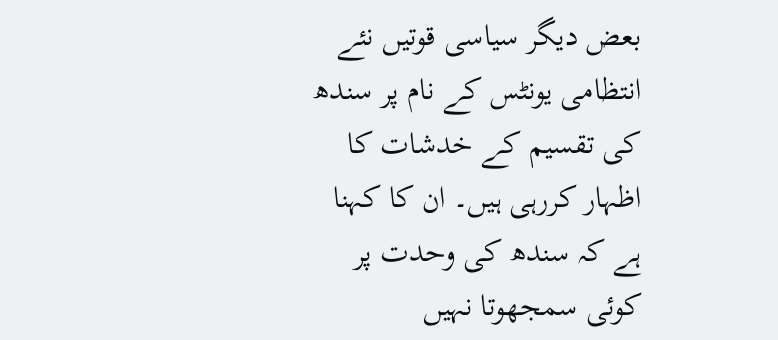بعض دیگر سیاسی قوتیں نئے انتظامی یونٹس کے نام پر سندھ کی تقسیم کے خدشات کا اظہار کررہی ہیں۔ ان کا کہنا ہے کہ سندھ کی وحدت پر کوئی سمجھوتا نہیں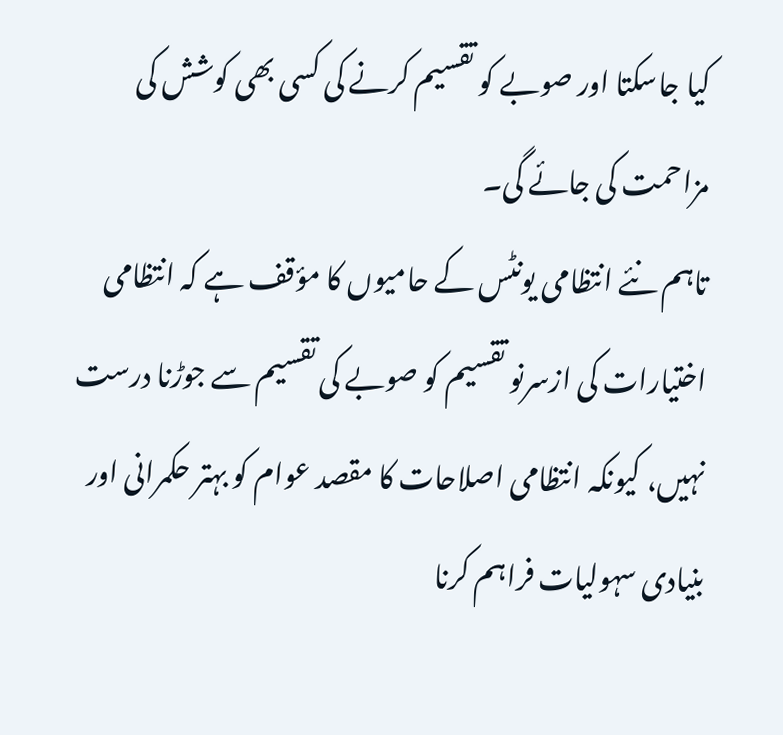کیا جاسکتا اور صوبے کو تقسیم کرنے کی کسی بھی کوشش کی مزاحمت کی جائے گی۔
تاہم نئے انتظامی یونٹس کے حامیوں کا مؤقف ہے کہ انتظامی اختیارات کی ازسرنو تقسیم کو صوبے کی تقسیم سے جوڑنا درست نہیں، کیونکہ انتظامی اصلاحات کا مقصد عوام کو بہتر حکمرانی اور بنیادی سہولیات فراہم کرنا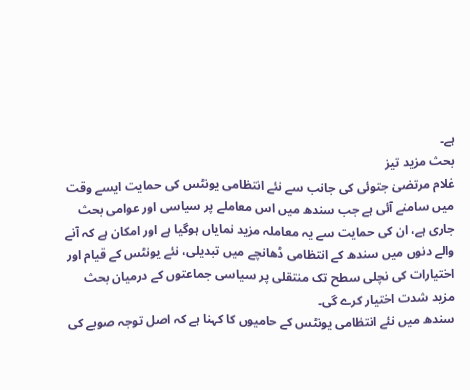ہے۔
بحث مزید تیز
غلام مرتضیٰ جتوئی کی جانب سے نئے انتظامی یونٹس کی حمایت ایسے وقت میں سامنے آئی ہے جب سندھ میں اس معاملے پر سیاسی اور عوامی بحث جاری ہے، ان کی حمایت سے یہ معاملہ مزید نمایاں ہوگیا ہے اور امکان ہے کہ آنے والے دنوں میں سندھ کے انتظامی ڈھانچے میں تبدیلی، نئے یونٹس کے قیام اور اختیارات کی نچلی سطح تک منتقلی پر سیاسی جماعتوں کے درمیان بحث مزید شدت اختیار کرے گی۔
سندھ میں نئے انتظامی یونٹس کے حامیوں کا کہنا ہے کہ اصل توجہ صوبے کی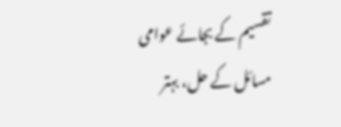تقسیم کے بجائے عوامی مسائل کے حل، بہتر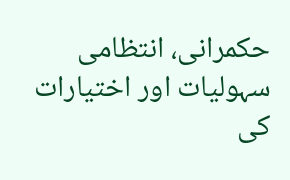حکمرانی، انتظامی سہولیات اور اختیارات کی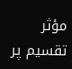مؤثر تقسیم پر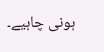ہونی چاہیے۔